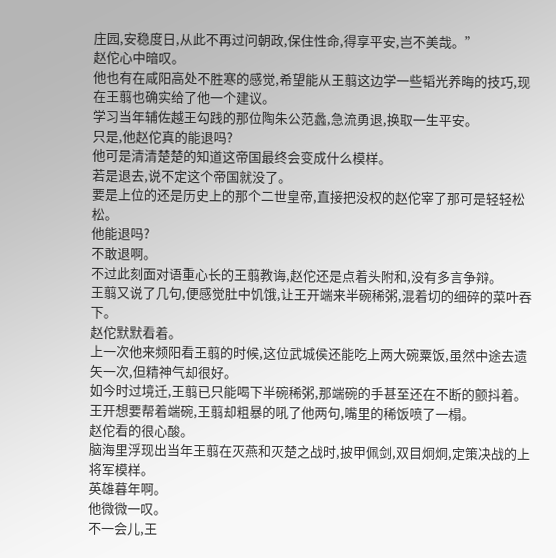庄园,安稳度日,从此不再过问朝政,保住性命,得享平安,岂不美哉。”
赵佗心中暗叹。
他也有在咸阳高处不胜寒的感觉,希望能从王翦这边学一些韬光养晦的技巧,现在王翦也确实给了他一个建议。
学习当年辅佐越王勾践的那位陶朱公范蠡,急流勇退,换取一生平安。
只是,他赵佗真的能退吗?
他可是清清楚楚的知道这帝国最终会变成什么模样。
若是退去,说不定这个帝国就没了。
要是上位的还是历史上的那个二世皇帝,直接把没权的赵佗宰了那可是轻轻松松。
他能退吗?
不敢退啊。
不过此刻面对语重心长的王翦教诲,赵佗还是点着头附和,没有多言争辩。
王翦又说了几句,便感觉肚中饥饿,让王开端来半碗稀粥,混着切的细碎的菜叶吞下。
赵佗默默看着。
上一次他来频阳看王翦的时候,这位武城侯还能吃上两大碗粟饭,虽然中途去遗矢一次,但精神气却很好。
如今时过境迁,王翦已只能喝下半碗稀粥,那端碗的手甚至还在不断的颤抖着。
王开想要帮着端碗,王翦却粗暴的吼了他两句,嘴里的稀饭喷了一榻。
赵佗看的很心酸。
脑海里浮现出当年王翦在灭燕和灭楚之战时,披甲佩剑,双目炯炯,定策决战的上将军模样。
英雄暮年啊。
他微微一叹。
不一会儿,王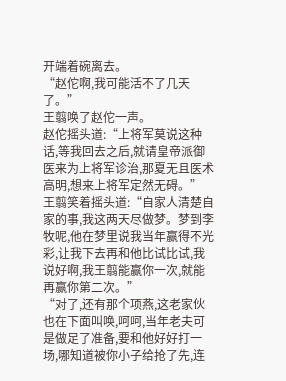开端着碗离去。
“赵佗啊,我可能活不了几天了。”
王翦唤了赵佗一声。
赵佗摇头道:“上将军莫说这种话,等我回去之后,就请皇帝派御医来为上将军诊治,那夏无且医术高明,想来上将军定然无碍。”
王翦笑着摇头道:“自家人清楚自家的事,我这两天尽做梦。梦到李牧呢,他在梦里说我当年赢得不光彩,让我下去再和他比试比试,我说好啊,我王翦能赢你一次,就能再赢你第二次。”
“对了,还有那个项燕,这老家伙也在下面叫唤,呵呵,当年老夫可是做足了准备,要和他好好打一场,哪知道被你小子给抢了先,连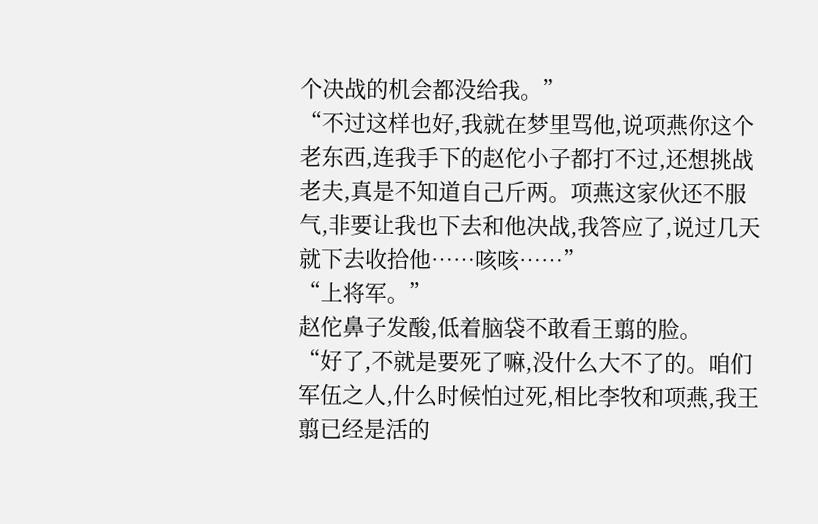个决战的机会都没给我。”
“不过这样也好,我就在梦里骂他,说项燕你这个老东西,连我手下的赵佗小子都打不过,还想挑战老夫,真是不知道自己斤两。项燕这家伙还不服气,非要让我也下去和他决战,我答应了,说过几天就下去收拾他……咳咳……”
“上将军。”
赵佗鼻子发酸,低着脑袋不敢看王翦的脸。
“好了,不就是要死了嘛,没什么大不了的。咱们军伍之人,什么时候怕过死,相比李牧和项燕,我王翦已经是活的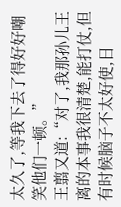太久了,等我下去了得好好嘲笑他们一顿。”
王翦又道:“对了,我那孙儿王离的本事我很清楚,能打仗,但有时候脑子不太好使,日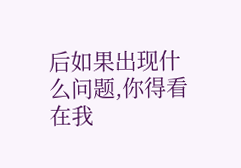后如果出现什么问题,你得看在我